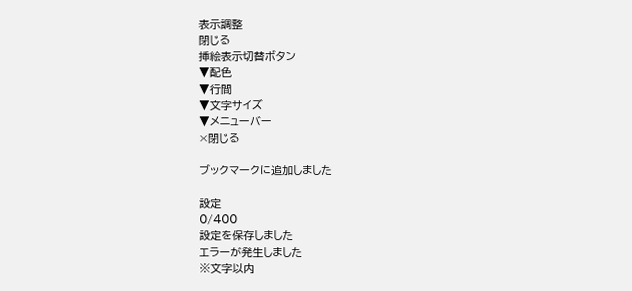表示調整
閉じる
挿絵表示切替ボタン
▼配色
▼行間
▼文字サイズ
▼メニューバー
×閉じる

ブックマークに追加しました

設定
0/400
設定を保存しました
エラーが発生しました
※文字以内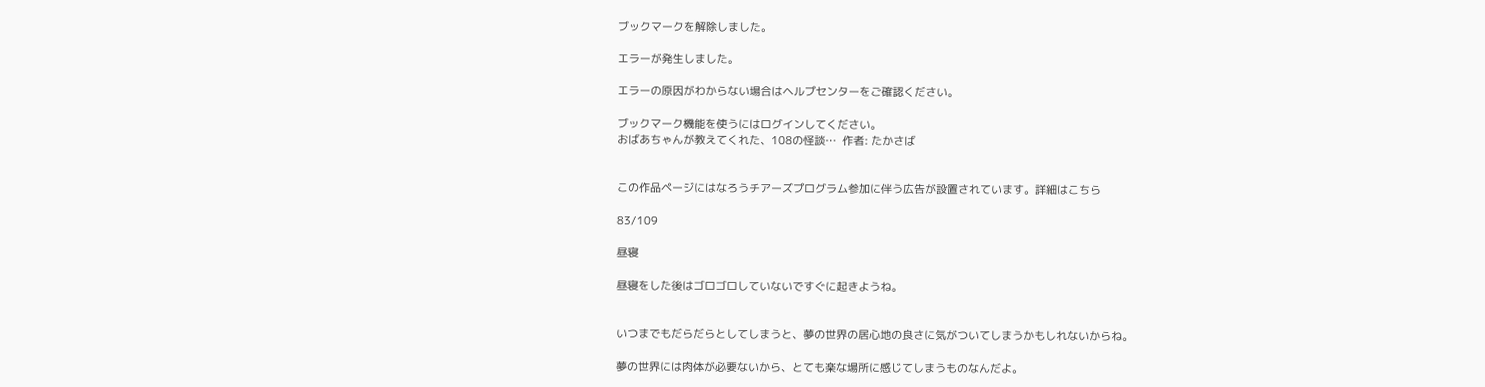ブックマークを解除しました。

エラーが発生しました。

エラーの原因がわからない場合はヘルプセンターをご確認ください。

ブックマーク機能を使うにはログインしてください。
おばあちゃんが教えてくれた、108の怪談…  作者: たかさば


この作品ページにはなろうチアーズプログラム参加に伴う広告が設置されています。詳細はこちら

83/109

昼寝

昼寝をした後はゴロゴロしていないですぐに起きようね。


いつまでもだらだらとしてしまうと、夢の世界の居心地の良さに気がついてしまうかもしれないからね。

夢の世界には肉体が必要ないから、とても楽な場所に感じてしまうものなんだよ。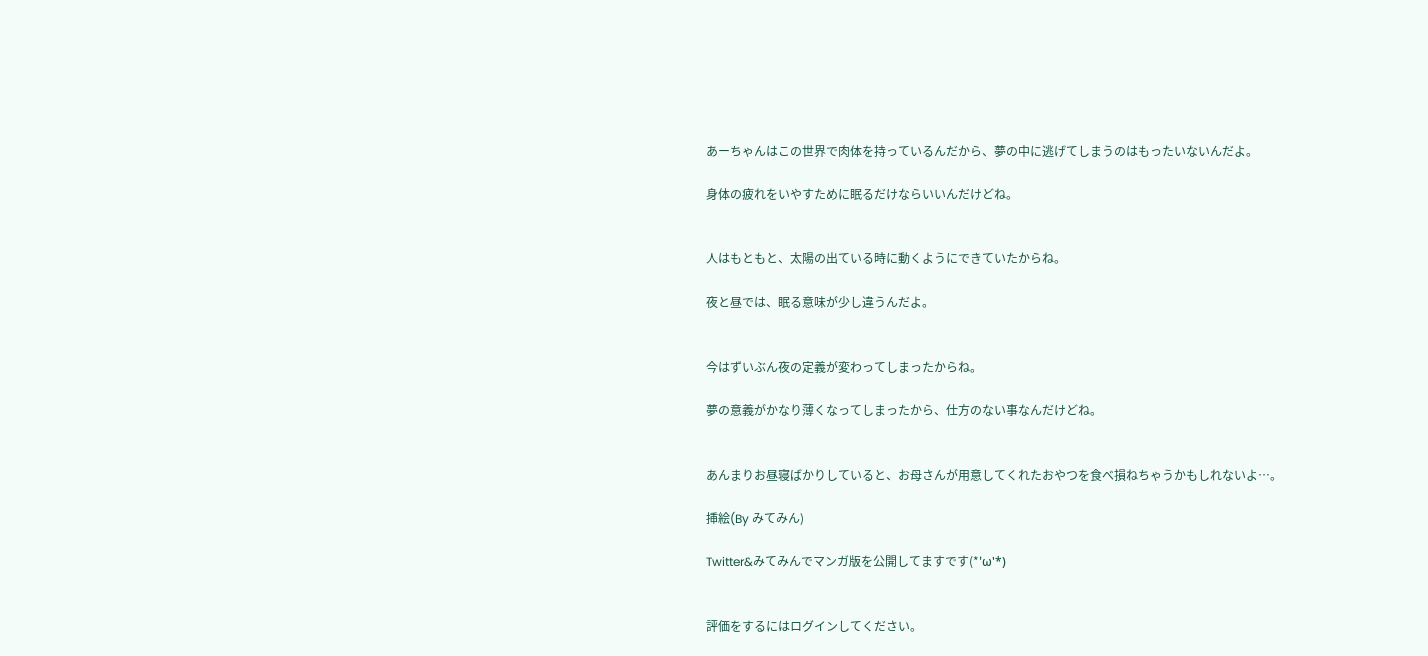あーちゃんはこの世界で肉体を持っているんだから、夢の中に逃げてしまうのはもったいないんだよ。

身体の疲れをいやすために眠るだけならいいんだけどね。


人はもともと、太陽の出ている時に動くようにできていたからね。

夜と昼では、眠る意味が少し違うんだよ。


今はずいぶん夜の定義が変わってしまったからね。

夢の意義がかなり薄くなってしまったから、仕方のない事なんだけどね。


あんまりお昼寝ばかりしていると、お母さんが用意してくれたおやつを食べ損ねちゃうかもしれないよ…。

挿絵(By みてみん)

Twitter&みてみんでマンガ版を公開してますです(*'ω'*)


評価をするにはログインしてください。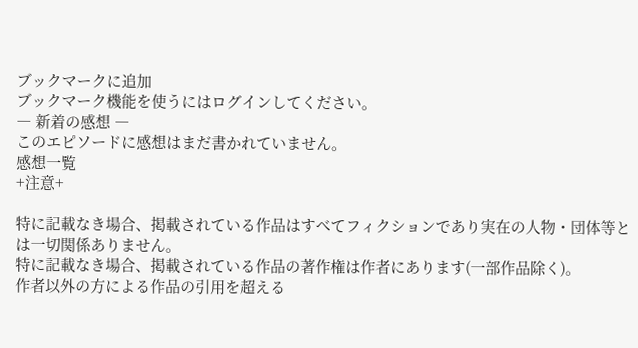ブックマークに追加
ブックマーク機能を使うにはログインしてください。
― 新着の感想 ―
このエピソードに感想はまだ書かれていません。
感想一覧
+注意+

特に記載なき場合、掲載されている作品はすべてフィクションであり実在の人物・団体等とは一切関係ありません。
特に記載なき場合、掲載されている作品の著作権は作者にあります(一部作品除く)。
作者以外の方による作品の引用を超える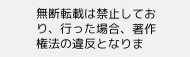無断転載は禁止しており、行った場合、著作権法の違反となりま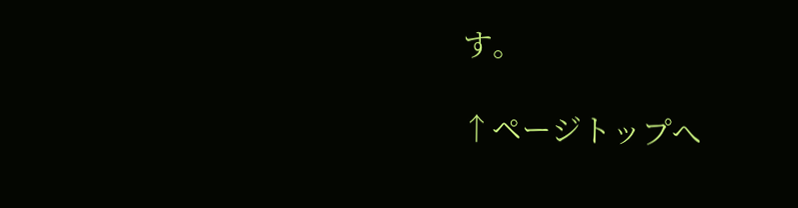す。

↑ページトップへ